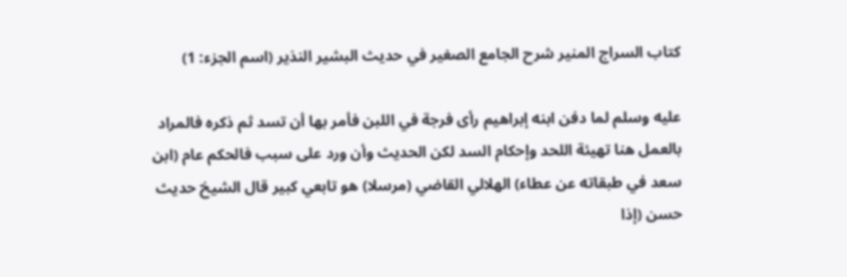كتاب السراج المنير شرح الجامع الصغير في حديث البشير النذير (اسم الجزء: 1)

عليه وسلم لما دفن ابنه إبراهيم رأى فرجة في اللبن فأمر بها أن تسد ثم ذكره فالمراد بالعمل هنا تهيئة اللحد وإحكام السد لكن الحديث وأن ورد على سبب فالحكم عام (ابن سعد في طبقاته عن عطاء) الهلالي القاضي (مرسلا) هو تابعي كبير قال الشيخ حديث حسن (إذا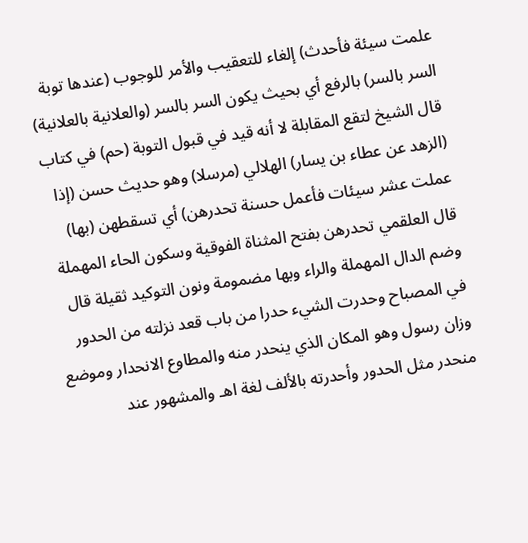علمت سيئة فأحدث) إلغاء للتعقيب والأمر للوجوب (عندها توبة السر بالسر) بالرفع أي بحيث يكون السر بالسر (والعلانية بالعلانية) قال الشيخ لتقع المقابلة لا أنه قيد في قبول التوبة (حم) في كتاب (الزهد عن عطاء بن يسار) الهلالي (مرسلا) وهو حديث حسن (إذا عملت عشر سيئات فأعمل حسنة تحدرهن) أي تسقطهن (بها) قال العلقمي تحدرهن بفتح المثناة الفوقية وسكون الحاء المهملة وضم الدال المهملة والراء وبها مضمومة ونون التوكيد ثقيلة قال في المصباح وحدرت الشيء حدرا من باب قعد نزلته من الحدور وزان رسول وهو المكان الذي ينحدر منه والمطاوع الانحدار وموضع منحدر مثل الحدور وأحدرته بالألف لغة اهـ والمشهور عند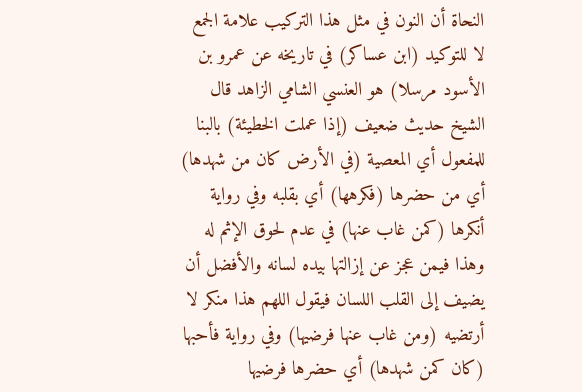النحاة أن النون في مثل هذا التركيب علامة الجمع لا للتوكيد (ابن عساكر) في تاريخه عن عمرو بن الأسود مرسلا) هو العنسي الشامي الزاهد قال الشيخ حديث ضعيف (إذا عملت الخطيئة) بالبنا للمفعول أي المعصية (في الأرض كان من شهدها) أي من حضرها (فكرهها) أي بقلبه وفي رواية أنكرها (كمن غاب عنها) في عدم لحوق الإثم له وهذا فيمن عجز عن إزالتها بيده لسانه والأفضل أن يضيف إلى القلب اللسان فيقول اللهم هذا منكر لا أرتضيه (ومن غاب عنها فرضيها) وفي رواية فأحبها (كان كمن شهدها) أي حضرها فرضيها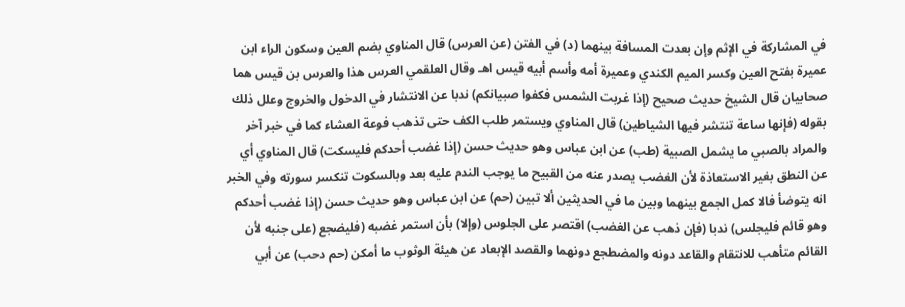في المشاركة في الإثم وإن بعدت المسافة بينهما (د) في الفتن (عن العرس) قال المناوي بضم العين وسكون الراء ابن عميرة بفتح العين وكسر الميم الكندي وعميرة أمه وأسم أبيه قيس اهـ وقال العلقمي العرس هذا والعرس بن قيس هما صحابيان قال الشيخ حديث صحيح (إذا غربت الشمس فكفوا صبيانكم) ندبا عن الانتشار في الدخول والخروج وعلل ذلك بقوله (فإنها ساعة تنتشر فيها الشياطين) قال المناوي ويستمر طلب الكف حتى تذهب فوعة العشاء كما في خبر آخر والمراد بالصبي ما يشمل الصبية (طب) عن ابن عباس وهو حديث حسن (إذا غضب أحدكم فليسكت) قال المناوي أي عن النطق بغير الاستعاذة لأن الغضب يصدر عنه من القبيح ما يوجب الندم عليه بعد وبالسكوت تنكسر سورته وفي الخبر انه يتوضأ فالا كمل الجمع بينهما وبين ما في الحديثين ألا تبين (حم) عن ابن عباس وهو حديث حسن (إذا غضب أحدكم وهو قائم فليجلس) ندبا (فإن ذهب عن الغضب) اقتصر على الجلوس (وإلا) بأن استمر غضبه (فليضجع (على جنبه لأن القائم متأهب للانتقام والقاعد دونه والمضطجع دونهما والقصد الإبعاد عن هيئة الوثوب ما أمكن (حم دحب) عن أبي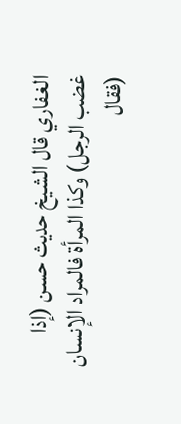الغفاري قال الشيخ حديث حسن (إذا غضب الرجل) وكذا المرأة فالمراد الإنسان (فقال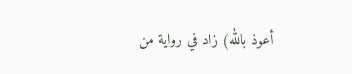أعوذ بالله) زاد في رواية من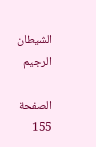الشيطان الرجيم

الصفحة 155